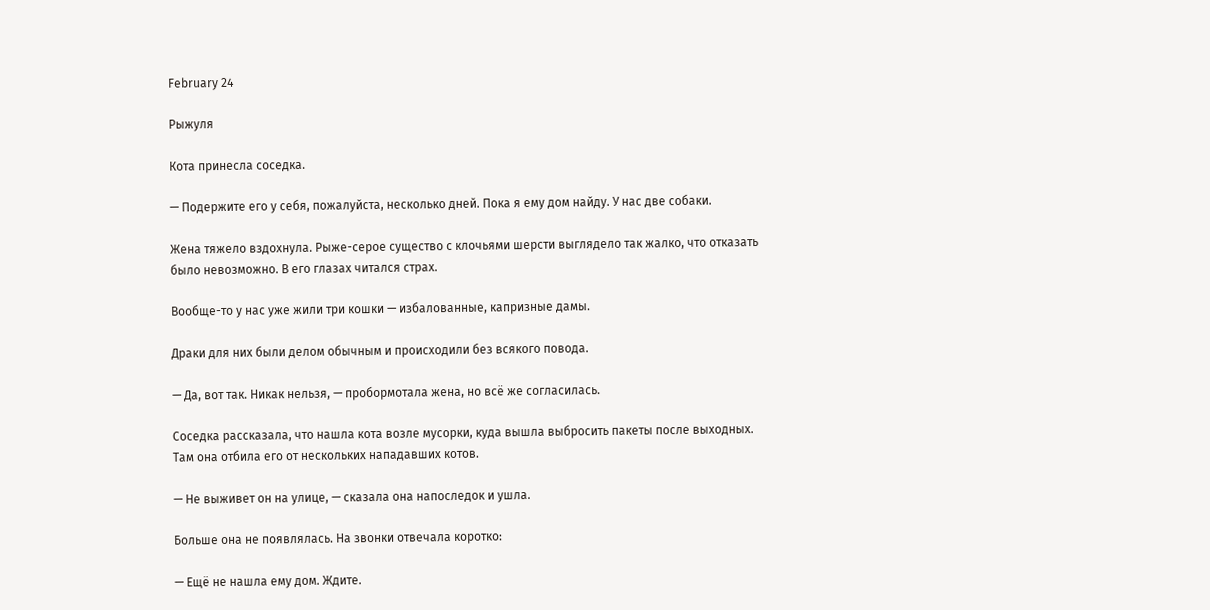February 24

Рыжуля

Кота принесла соседка.

— Подержите его у себя, пожалуйста, несколько дней. Пока я ему дом найду. У нас две собаки.

Жена тяжело вздохнула. Рыже-серое существо с клочьями шерсти выглядело так жалко, что отказать было невозможно. В его глазах читался страх.

Вообще-то у нас уже жили три кошки — избалованные, капризные дамы.

Драки для них были делом обычным и происходили без всякого повода.

— Да, вот так. Никак нельзя, — пробормотала жена, но всё же согласилась.

Соседка рассказала, что нашла кота возле мусорки, куда вышла выбросить пакеты после выходных. Там она отбила его от нескольких нападавших котов.

— Не выживет он на улице, — сказала она напоследок и ушла.

Больше она не появлялась. На звонки отвечала коротко:

— Ещё не нашла ему дом. Ждите.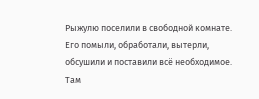Рыжулю поселили в свободной комнате. Его помыли, обработали, вытерли, обсушили и поставили всё необходимое. Там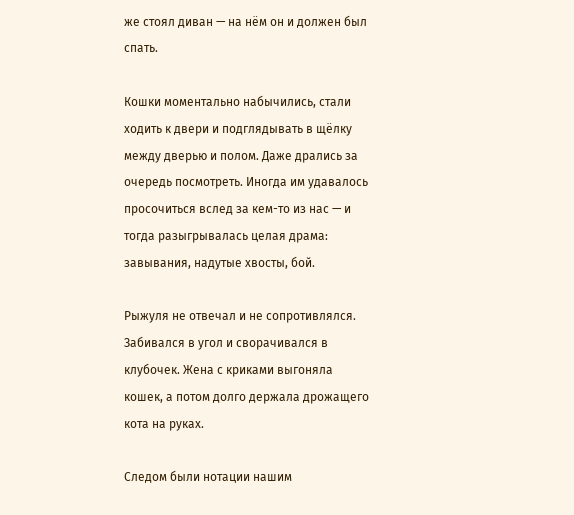же стоял диван — на нём он и должен был спать.

Кошки моментально набычились, стали ходить к двери и подглядывать в щёлку между дверью и полом. Даже дрались за очередь посмотреть. Иногда им удавалось просочиться вслед за кем-то из нас — и тогда разыгрывалась целая драма: завывания, надутые хвосты, бой.

Рыжуля не отвечал и не сопротивлялся. Забивался в угол и сворачивался в клубочек. Жена с криками выгоняла кошек, а потом долго держала дрожащего кота на руках.

Следом были нотации нашим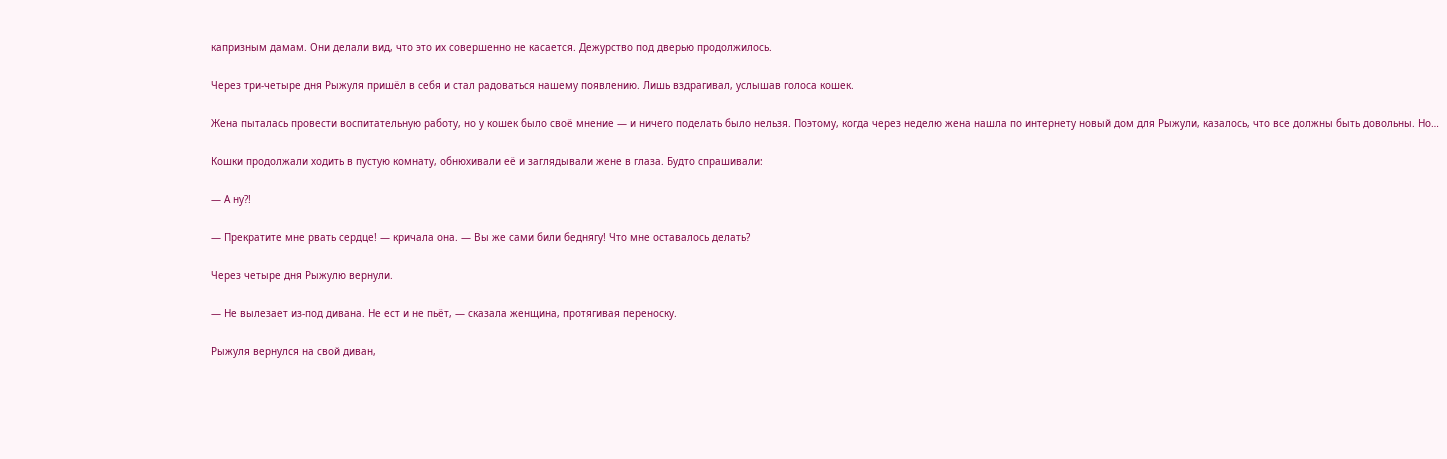капризным дамам. Они делали вид, что это их совершенно не касается. Дежурство под дверью продолжилось.

Через три-четыре дня Рыжуля пришёл в себя и стал радоваться нашему появлению. Лишь вздрагивал, услышав голоса кошек.

Жена пыталась провести воспитательную работу, но у кошек было своё мнение — и ничего поделать было нельзя. Поэтому, когда через неделю жена нашла по интернету новый дом для Рыжули, казалось, что все должны быть довольны. Но…

Кошки продолжали ходить в пустую комнату, обнюхивали её и заглядывали жене в глаза. Будто спрашивали:

— А ну?!

— Прекратите мне рвать сердце! — кричала она. — Вы же сами били беднягу! Что мне оставалось делать?

Через четыре дня Рыжулю вернули.

— Не вылезает из-под дивана. Не ест и не пьёт, — сказала женщина, протягивая переноску.

Рыжуля вернулся на свой диван,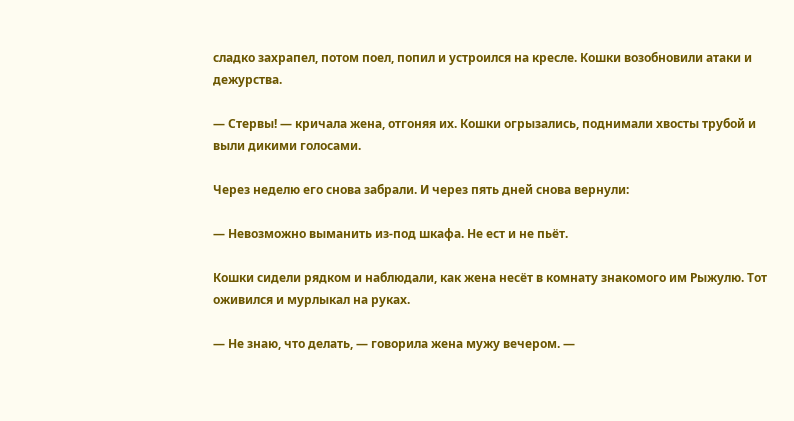сладко захрапел, потом поел, попил и устроился на кресле. Кошки возобновили атаки и дежурства.

— Стервы! — кричала жена, отгоняя их. Кошки огрызались, поднимали хвосты трубой и выли дикими голосами.

Через неделю его снова забрали. И через пять дней снова вернули:

— Невозможно выманить из-под шкафа. Не ест и не пьёт.

Кошки сидели рядком и наблюдали, как жена несёт в комнату знакомого им Рыжулю. Тот оживился и мурлыкал на руках.

— Не знаю, что делать, — говорила жена мужу вечером. —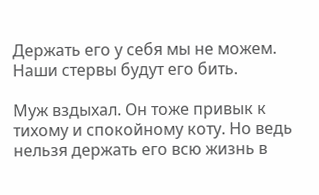Держать его у себя мы не можем. Наши стервы будут его бить.

Муж вздыхал. Он тоже привык к тихому и спокойному коту. Но ведь нельзя держать его всю жизнь в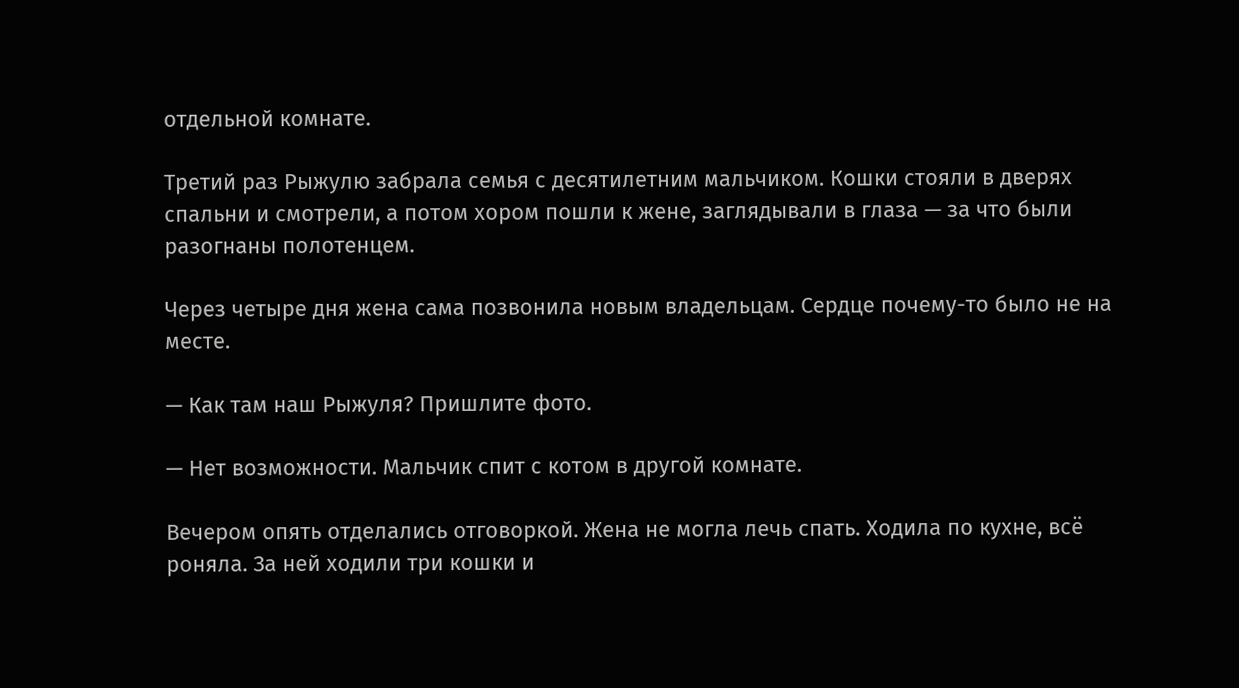отдельной комнате.

Третий раз Рыжулю забрала семья с десятилетним мальчиком. Кошки стояли в дверях спальни и смотрели, а потом хором пошли к жене, заглядывали в глаза — за что были разогнаны полотенцем.

Через четыре дня жена сама позвонила новым владельцам. Сердце почему-то было не на месте.

— Как там наш Рыжуля? Пришлите фото.

— Нет возможности. Мальчик спит с котом в другой комнате.

Вечером опять отделались отговоркой. Жена не могла лечь спать. Ходила по кухне, всё роняла. За ней ходили три кошки и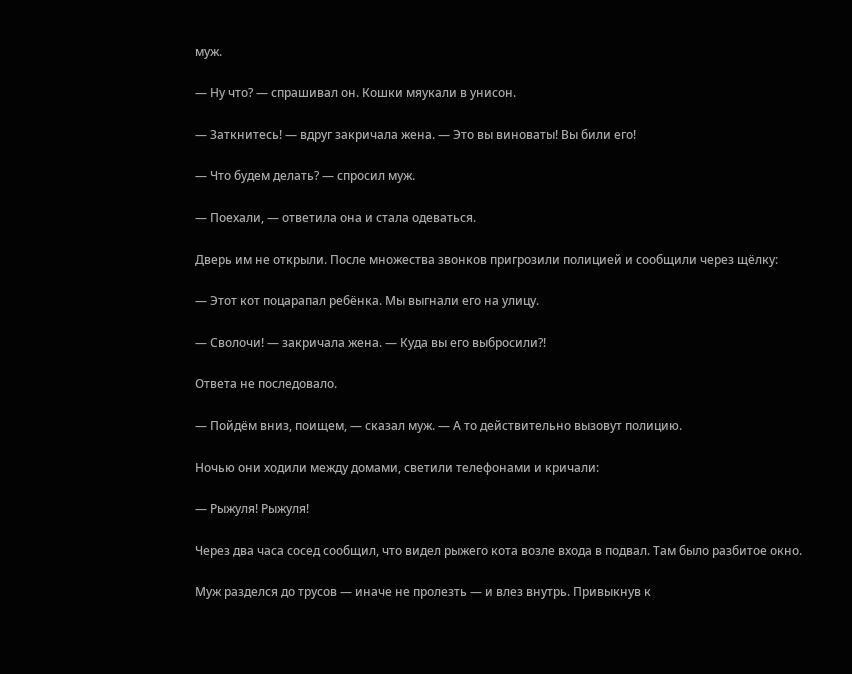муж.

— Ну что? — спрашивал он. Кошки мяукали в унисон.

— Заткнитесь! — вдруг закричала жена. — Это вы виноваты! Вы били его!

— Что будем делать? — спросил муж.

— Поехали, — ответила она и стала одеваться.

Дверь им не открыли. После множества звонков пригрозили полицией и сообщили через щёлку:

— Этот кот поцарапал ребёнка. Мы выгнали его на улицу.

— Сволочи! — закричала жена. — Куда вы его выбросили?!

Ответа не последовало.

— Пойдём вниз, поищем, — сказал муж. — А то действительно вызовут полицию.

Ночью они ходили между домами, светили телефонами и кричали:

— Рыжуля! Рыжуля!

Через два часа сосед сообщил, что видел рыжего кота возле входа в подвал. Там было разбитое окно.

Муж разделся до трусов — иначе не пролезть — и влез внутрь. Привыкнув к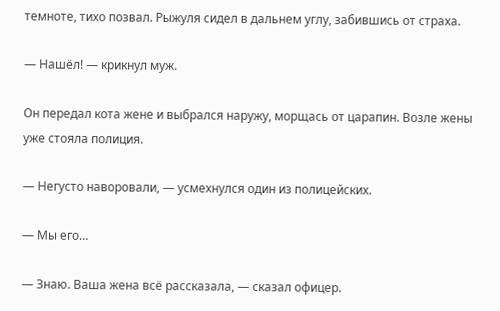темноте, тихо позвал. Рыжуля сидел в дальнем углу, забившись от страха.

— Нашёл! — крикнул муж.

Он передал кота жене и выбрался наружу, морщась от царапин. Возле жены уже стояла полиция.

— Негусто наворовали, — усмехнулся один из полицейских.

— Мы его…

— Знаю. Ваша жена всё рассказала, — сказал офицер.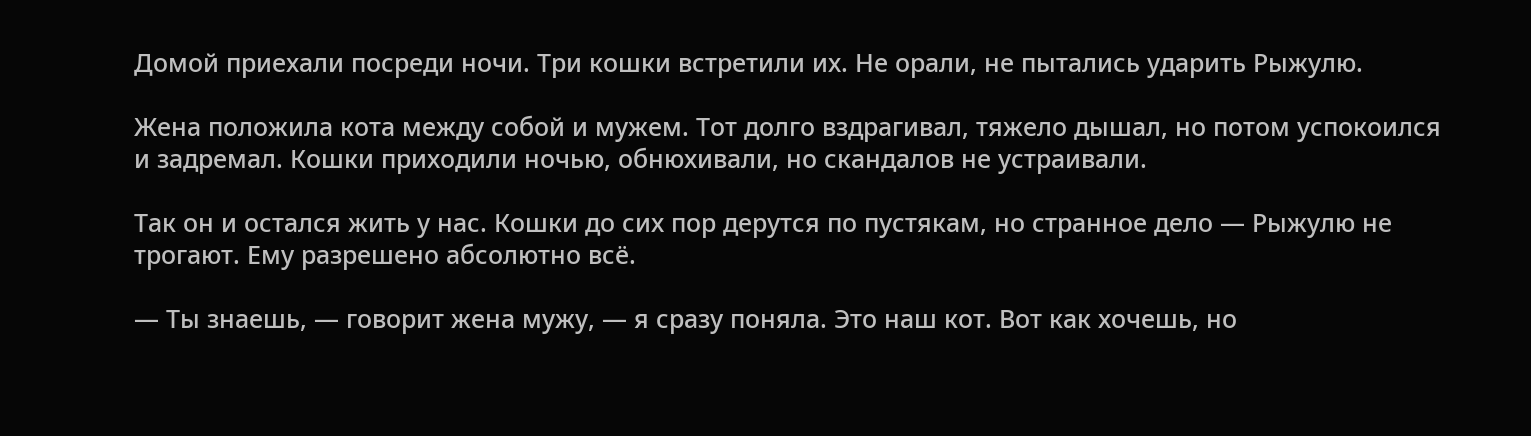Домой приехали посреди ночи. Три кошки встретили их. Не орали, не пытались ударить Рыжулю.

Жена положила кота между собой и мужем. Тот долго вздрагивал, тяжело дышал, но потом успокоился и задремал. Кошки приходили ночью, обнюхивали, но скандалов не устраивали.

Так он и остался жить у нас. Кошки до сих пор дерутся по пустякам, но странное дело — Рыжулю не трогают. Ему разрешено абсолютно всё.

— Ты знаешь, — говорит жена мужу, — я сразу поняла. Это наш кот. Вот как хочешь, но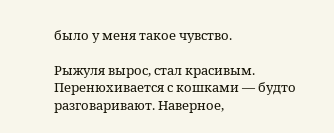было у меня такое чувство.

Рыжуля вырос, стал красивым. Перенюхивается с кошками — будто разговаривают. Наверное,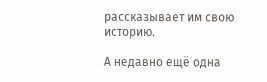рассказывает им свою историю.

А недавно ещё одна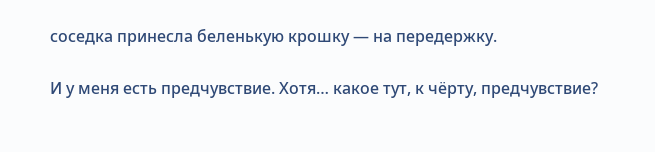соседка принесла беленькую крошку — на передержку.

И у меня есть предчувствие. Хотя… какое тут, к чёрту, предчувствие?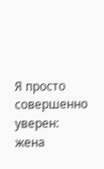Я просто совершенно уверен: жена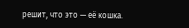решит, что это — её кошка.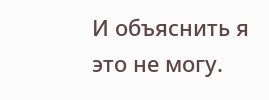И объяснить я это не могу.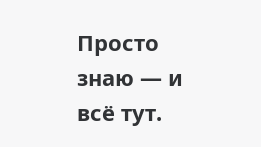Просто знаю — и всё тут.